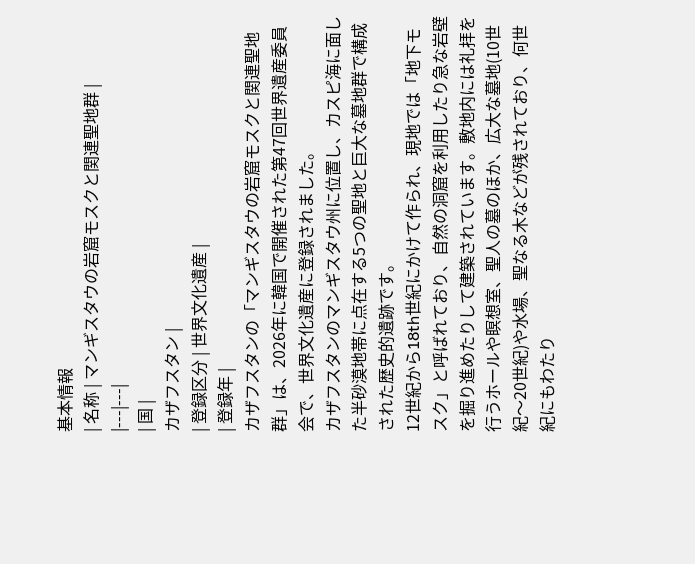基本情報
| 名称 | マンギスタウの岩窟モスクと関連聖地群 |
|---|---|
| 国 |
カザフスタン |
| 登録区分 | 世界文化遺産 |
| 登録年 |
カザフスタンの「マンギスタウの岩窟モスクと関連聖地群」は、2026年に韓国で開催された第47回世界遺産委員会で、世界文化遺産に登録されました。
カザフスタンのマンギスタウ州に位置し、カスピ海に面した半砂漠地帯に点在する5つの聖地と巨大な墓地群で構成された歴史的遺跡です。
12世紀から18th世紀にかけて作られ、現地では「地下モスク」と呼ばれており、自然の洞窟を利用したり急な岩壁を掘り進めたりして建築されています。敷地内には礼拝を行うホールや瞑想室、聖人の墓のほか、広大な墓地(10世紀〜20世紀)や水場、聖なる木などが残されており、何世紀にもわたり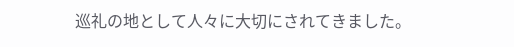巡礼の地として人々に大切にされてきました。